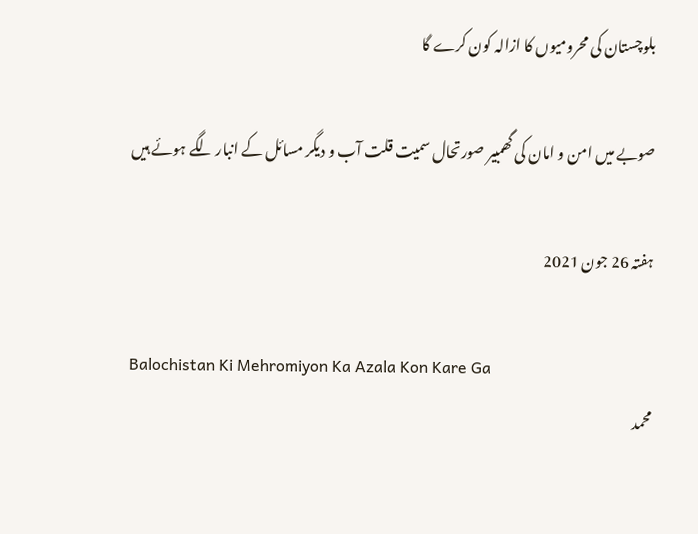بلوچستان کی محرومیوں کا ازالہ کون کرے گا

صوبے میں امن و امان کی گھمبیر صورتحال سمیت قلت آب و دیگر مسائل کے انبار لگے ہوئے ہیں

ہفتہ 26 جون 2021

Balochistan Ki Mehromiyon Ka Azala Kon Kare Ga
محمد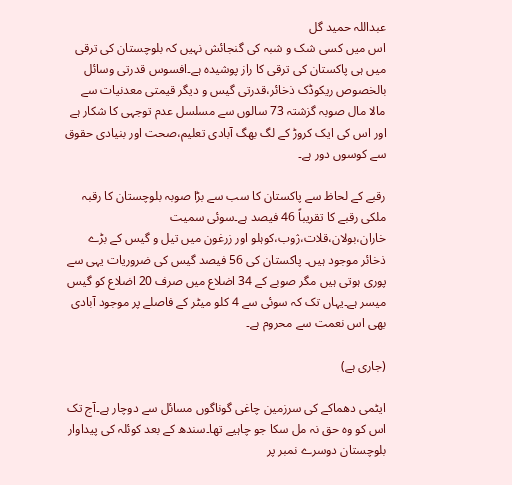عبداللہ حمید گل
اس میں کسی شک و شبہ کی گنجائش نہیں کہ بلوچستان کی ترقی میں ہی پاکستان کی ترقی کا راز پوشیدہ ہے۔افسوس قدرتی وسائل بالخصوص ریکوڈک ذخائر،قدرتی گیس و دیگر قیمتی معدنیات سے مالا مال صوبہ گزشتہ 73 سالوں سے مسلسل عدم توجہی کا شکار ہے اور اس کی ایک کروڑ کے لگ بھگ آبادی تعلیم،صحت اور بنیادی حقوق سے کوسوں دور ہے۔

رقبے کے لحاظ سے پاکستان کا سب سے بڑا صوبہ بلوچستان کا رقبہ ملکی رقبے کا تقریباً 46 فیصد ہے۔سوئی سمیت خاران،بولان،قلات،ژوب،کوہلو اور زرغون میں تیل و گیس کے بڑے ذخائر موجود ہیں۔ پاکستان کی 56 فیصد گیس کی ضروریات یہی سے پوری ہوتی ہیں مگر صوبے کے 34 اضلاع میں صرف 20 اضلاع کو گیس میسر ہے۔یہاں تک کہ سوئی سے 4 کلو میٹر کے فاصلے پر موجود آبادی بھی اس نعمت سے محروم ہے۔

(جاری ہے)

ایٹمی دھماکے کی سرزمین چاغی گوناگوں مسائل سے دوچار ہے۔آج تک اس کو وہ حق نہ مل سکا جو چاہیے تھا۔سندھ کے بعد کوئلہ کی پیداوار بلوچستان دوسرے نمبر پر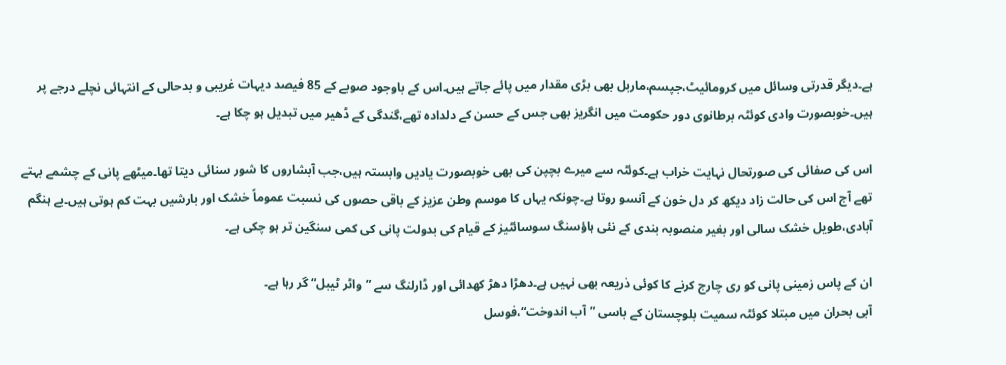ہے۔دیگر قدرتی وسائل میں کرومائیٹ،جپسم،ماربل بھی بڑی مقدار میں پائے جاتے ہیں۔اس کے باوجود صوبے کے 85 فیصد دیہات غریبی و بدحالی کے انتہائی نچلے درجے پر ہیں۔خوبصورت وادی کوئٹہ برطانوی دور حکومت میں انگریز بھی جس کے حسن کے دلدادہ تھے،گندگی کے ڈھیر میں تبدیل ہو چکا ہے۔

اس کی صفائی کی صورتحال نہایت خراب ہے۔کوئٹہ سے میرے بچپن کی بھی خوبصورت یادیں وابستہ ہیں،جب آبشاروں کا شور سنائی دیتا تھا۔میٹھے پانی کے چشمے بہتے تھے آج اس کی حالت زاد دیکھ کر دل خون کے آنسو روتا ہے۔چونکہ یہاں کا موسم وطن عزیز کے باقی حصوں کی نسبت عموماً خشک اور بارشیں بہت کم ہوتی ہیں۔بے ہنگم آبادی،طویل خشک سالی اور بغیر منصوبہ بندی کے نئی ہاؤسنگ سوسائٹیز کے قیام کی بدولت پانی کی کمی سنگین تر ہو چکی ہے۔

ان کے پاس زمینی پانی کو ری چارج کرنے کا کوئی ذریعہ بھی نہیں ہے۔دھڑا دھڑ کھدائی اور ڈارلنگ سے ”واٹر ٹیبل“ گر رہا ہے۔
آبی بحران میں مبتلا کوئٹہ سمیت بلوچستان کے باسی ”آب اندوخت“،فوسل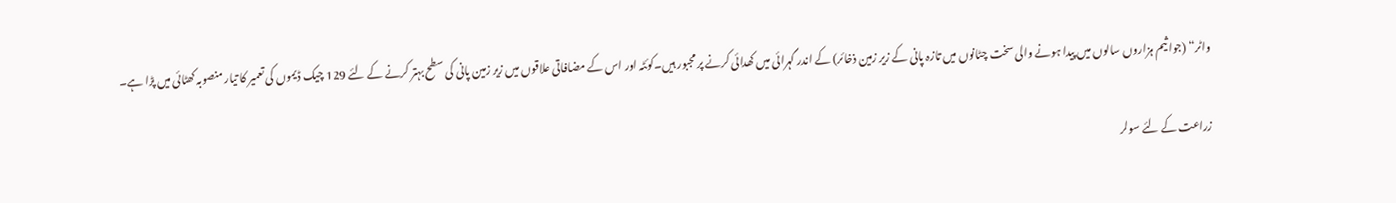واٹر“ (جواثیم ہزاروں سالوں میں پیدا ہونے والی سخت چٹانوں میں تازہ پانی کے زیر زمین ذخائر) کے اندر گہرائی میں کھدائی کرنے پر مجبور ہیں۔کوئٹہ اور اس کے مضافاتی علاقوں میں زیر زمین پانی کی سطح بہتر کرنے کے لئے 129 چیک ڈیموں کی تعمیر کا تیار منصوبہ کھٹائی میں پڑا ہے۔

زراعت کے لئے سولر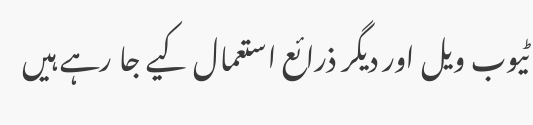ٹیوب ویل اور دیگر ذرائع استعمال کیے جا رہے ہیں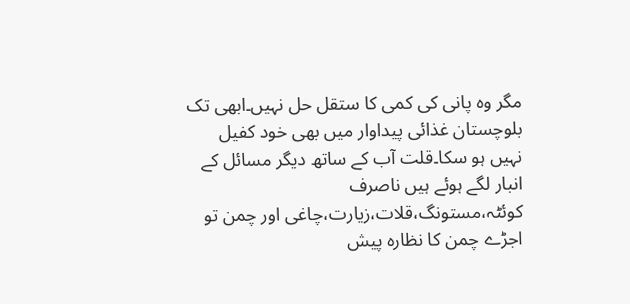مگر وہ پانی کی کمی کا ستقل حل نہیں۔ابھی تک بلوچستان غذائی پیداوار میں بھی خود کفیل نہیں ہو سکا۔قلت آب کے ساتھ دیگر مسائل کے انبار لگے ہوئے ہیں ناصرف کوئٹہ،مستونگ،قلات،زیارت،چاغی اور چمن تو اجڑے چمن کا نظارہ پیش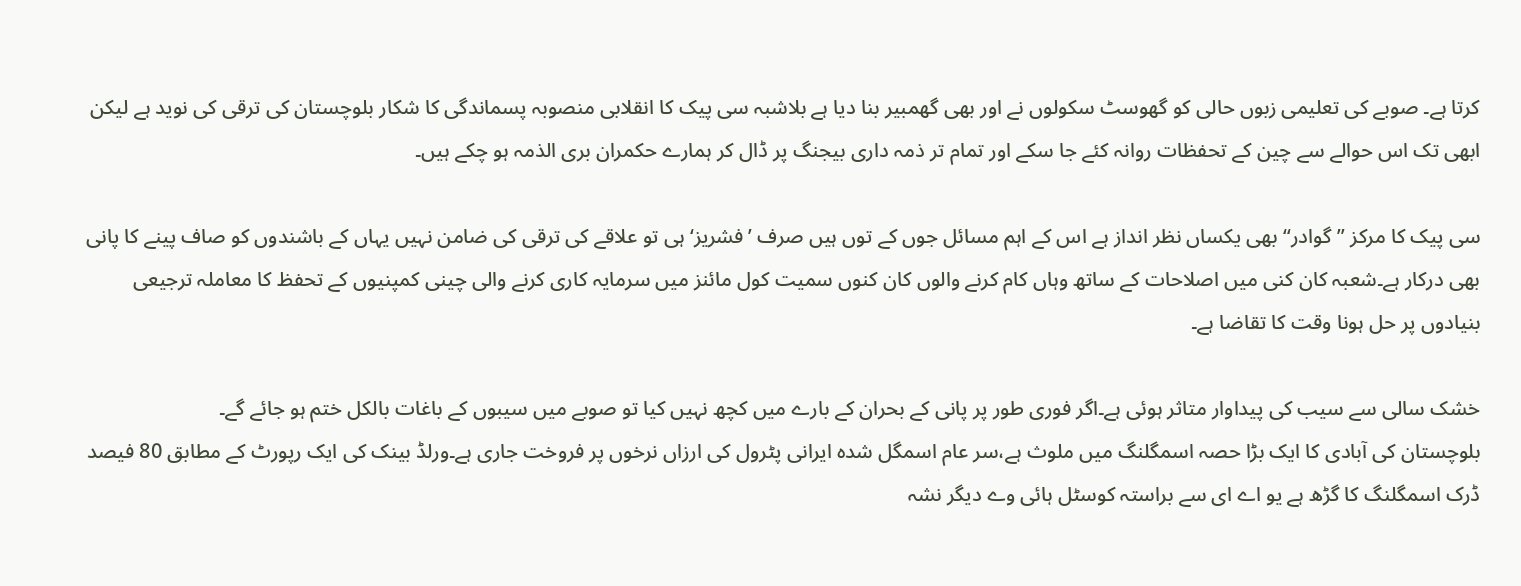کرتا ہے۔ صوبے کی تعلیمی زبوں حالی کو گھوسٹ سکولوں نے اور بھی گھمبیر بنا دیا ہے بلاشبہ سی پیک کا انقلابی منصوبہ پسماندگی کا شکار بلوچستان کی ترقی کی نوید ہے لیکن ابھی تک اس حوالے سے چین کے تحفظات روانہ کئے جا سکے اور تمام تر ذمہ داری بیجنگ پر ڈال کر ہمارے حکمران بری الذمہ ہو چکے ہیں۔

سی پیک کا مرکز ”گوادر“ بھی یکساں نظر انداز ہے اس کے اہم مسائل جوں کے توں ہیں صرف ’فشریز‘ ہی تو علاقے کی ترقی کی ضامن نہیں یہاں کے باشندوں کو صاف پینے کا پانی بھی درکار ہے۔شعبہ کان کنی میں اصلاحات کے ساتھ وہاں کام کرنے والوں کان کنوں سمیت کول مائنز میں سرمایہ کاری کرنے والی چینی کمپنیوں کے تحفظ کا معاملہ ترجیعی بنیادوں پر حل ہونا وقت کا تقاضا ہے۔

خشک سالی سے سیب کی پیداوار متاثر ہوئی ہے۔اگر فوری طور پر پانی کے بحران کے بارے میں کچھ نہیں کیا تو صوبے میں سیبوں کے باغات بالکل ختم ہو جائے گے۔
بلوچستان کی آبادی کا ایک بڑا حصہ اسمگلنگ میں ملوث ہے،سر عام اسمگل شدہ ایرانی پٹرول کی ارزاں نرخوں پر فروخت جاری ہے۔ورلڈ بینک کی ایک رپورٹ کے مطابق 80 فیصد ڈرک اسمگلنگ کا گڑھ ہے یو اے ای سے براستہ کوسٹل ہائی وے دیگر نشہ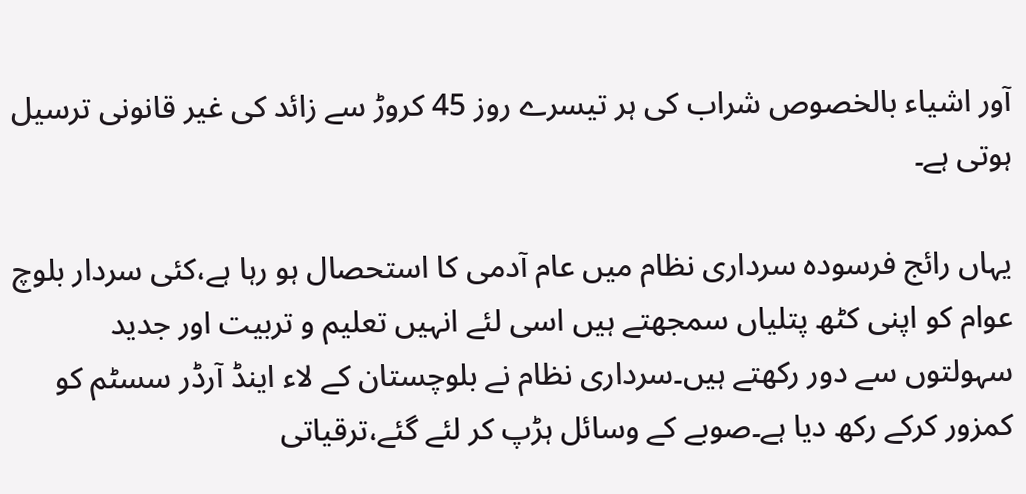آور اشیاء بالخصوص شراب کی ہر تیسرے روز 45 کروڑ سے زائد کی غیر قانونی ترسیل ہوتی ہے۔

یہاں رائج فرسودہ سرداری نظام میں عام آدمی کا استحصال ہو رہا ہے،کئی سردار بلوچ عوام کو اپنی کٹھ پتلیاں سمجھتے ہیں اسی لئے انہیں تعلیم و تربیت اور جدید سہولتوں سے دور رکھتے ہیں۔سرداری نظام نے بلوچستان کے لاء اینڈ آرڈر سسٹم کو کمزور کرکے رکھ دیا ہے۔صوبے کے وسائل ہڑپ کر لئے گئے،ترقیاتی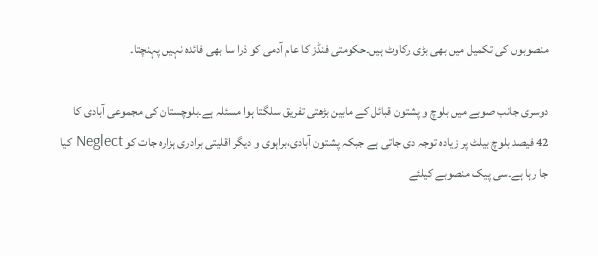منصوبوں کی تکمیل میں بھی بڑی رکاوٹ ہیں۔حکومتی فنڈز کا عام آدمی کو ذرا سا بھی فائدہ نہیں پہنچتا۔

دوسری جانب صوبے میں بلوچ و پشتون قبائل کے مابین بڑھتی تفریق سلگتا ہوا مسئلہ ہے۔بلوچستان کی مجموعی آبادی کا 42 فیصد بلوچ بیلٹ پر زیادہ توجہ دی جاتی ہے جبکہ پشتون آبادی،براہوی و دیگر اقلیتی برادری ہزارہ جات کو Neglect کیا جا رہا ہے۔سی پیک منصوبے کیلئے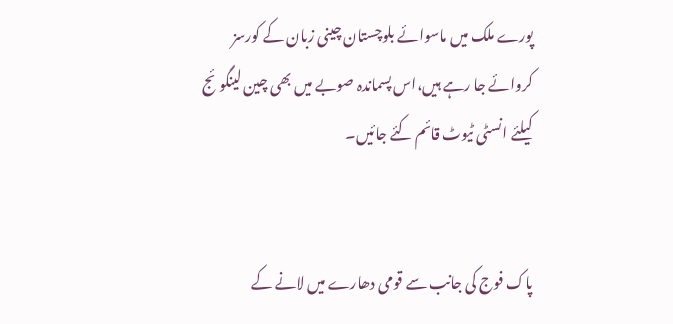پورے ملک میں ماسوائے بلوچستان چینی زبان کے کورسز کروائے جا رہے ہیں،اس پسماندہ صوبے میں بھی چین لینگوئج کیلئے انسٹی ٹیوٹ قائم کئے جائیں۔


پاک فوج کی جانب سے قومی دھارے میں لانے کے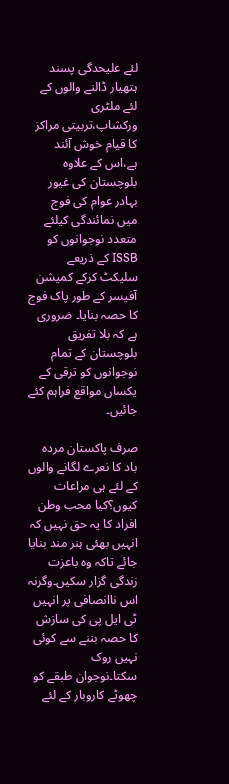لئے علیحدگی پسند ہتھیار ڈالنے والوں کے لئے ملٹری ورکشاپ،تربیتی مراکز کا قیام خوش آئند ہے،اس کے علاوہ بلوچستان کی غیور بہادر عوام کی فوج میں نمائندگی کیلئے متعدد نوجوانوں کو ISSB کے ذریعے سلیکٹ کرکے کمیشن آفیسر کے طور پاک فوج کا حصہ بنایا۔ ضروری ہے کہ بلا تفریق بلوچستان کے تمام نوجوانوں کو ترقی کے یکساں مواقع فراہم کئے جائیں۔

صرف پاکستان مردہ باد کا نعرے لگانے والوں کے لئے ہی مراعات کیوں؟کیا محب وطن افراد کا یہ حق نہیں کہ انہیں بھئی ہنر مند بنایا جائے تاکہ وہ باعزت زندگی گزار سکیں۔وگرنہ اس ناانصافی پر انہیں ٹی ایل پی کی سازش کا حصہ بننے سے کوئی نہیں روک سکتا۔نوجوان طبقے کو چھوٹے کاروبار کے لئے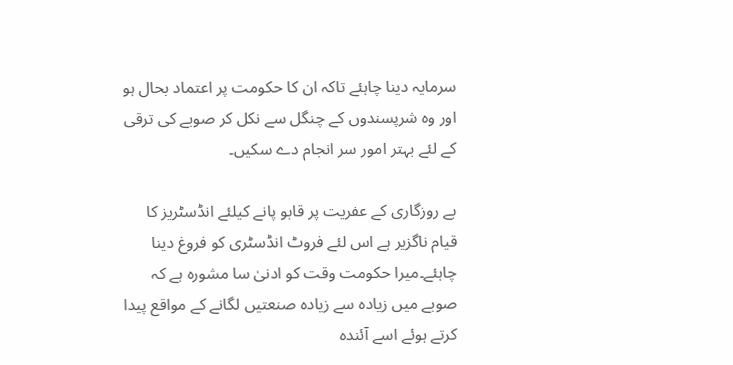سرمایہ دینا چاہئے تاکہ ان کا حکومت پر اعتماد بحال ہو اور وہ شرپسندوں کے چنگل سے نکل کر صوبے کی ترقی کے لئے بہتر امور سر انجام دے سکیں۔

بے روزگاری کے عفریت پر قابو پانے کیلئے انڈسٹریز کا قیام ناگزیر ہے اس لئے فروٹ انڈسٹری کو فروغ دینا چاہئے۔میرا حکومت وقت کو ادنیٰ سا مشورہ ہے کہ صوبے میں زیادہ سے زیادہ صنعتیں لگانے کے مواقع پیدا کرتے ہوئے اسے آئندہ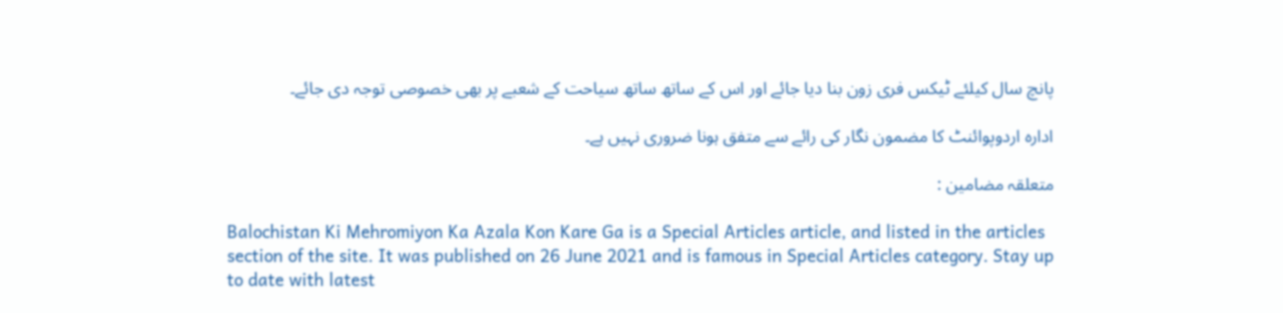پانچ سال کیلئے ٹیکس فری زون بنا دیا جائے اور اس کے ساتھ ساتھ سیاحت کے شعبے پر بھی خصوصی توجہ دی جائے۔

ادارہ اردوپوائنٹ کا مضمون نگار کی رائے سے متفق ہونا ضروری نہیں ہے۔

متعلقہ مضامین :

Balochistan Ki Mehromiyon Ka Azala Kon Kare Ga is a Special Articles article, and listed in the articles section of the site. It was published on 26 June 2021 and is famous in Special Articles category. Stay up to date with latest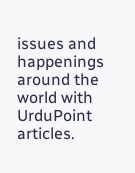issues and happenings around the world with UrduPoint articles.